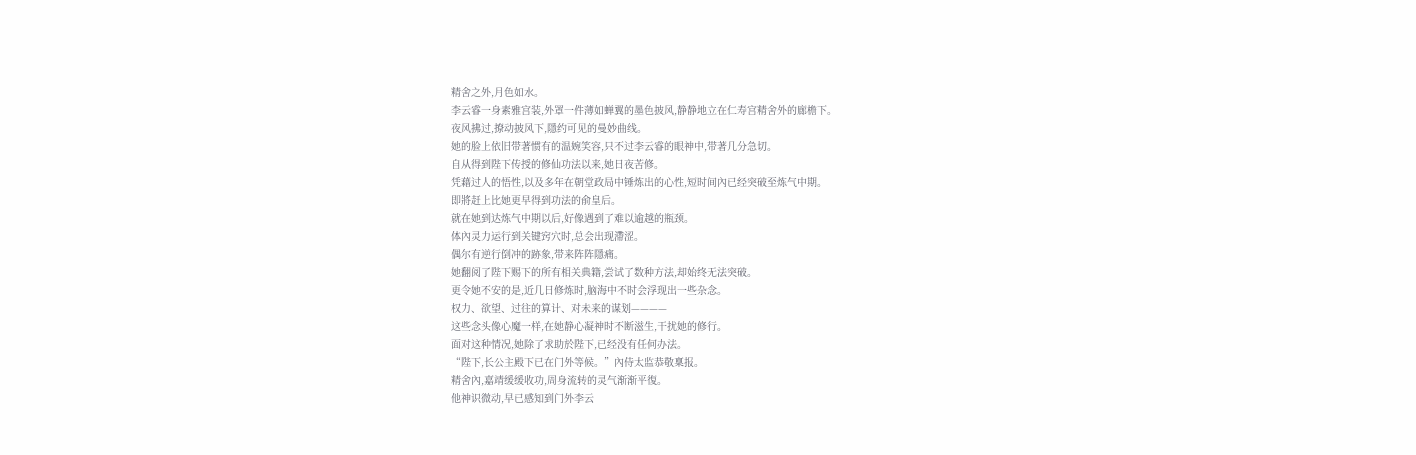精舍之外,月色如水。
李云睿一身素雅宫装,外罩一件薄如蝉翼的墨色披风,静静地立在仁寿宫精舍外的廊檐下。
夜风拂过,撩动披风下,隱约可见的曼妙曲线。
她的脸上依旧带著惯有的温婉笑容,只不过李云睿的眼神中,带著几分急切。
自从得到陛下传授的修仙功法以来,她日夜苦修。
凭藉过人的悟性,以及多年在朝堂政局中锤炼出的心性,短时间內已经突破至炼气中期。
即將赶上比她更早得到功法的俞皇后。
就在她到达炼气中期以后,好像遇到了难以逾越的瓶颈。
体內灵力运行到关键窍穴时,总会出现滯涩。
偶尔有逆行倒冲的跡象,带来阵阵隱痛。
她翻阅了陛下赐下的所有相关典籍,尝试了数种方法,却始终无法突破。
更令她不安的是,近几日修炼时,脑海中不时会浮现出一些杂念。
权力、欲望、过往的算计、对未来的谋划————
这些念头像心魔一样,在她静心凝神时不断滋生,干扰她的修行。
面对这种情况,她除了求助於陛下,已经没有任何办法。
“陛下,长公主殿下已在门外等候。”內侍太监恭敬稟报。
精舍內,嘉靖缓缓收功,周身流转的灵气渐渐平復。
他神识微动,早已感知到门外李云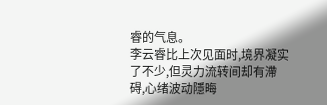睿的气息。
李云睿比上次见面时,境界凝实了不少,但灵力流转间却有滯碍,心绪波动隱晦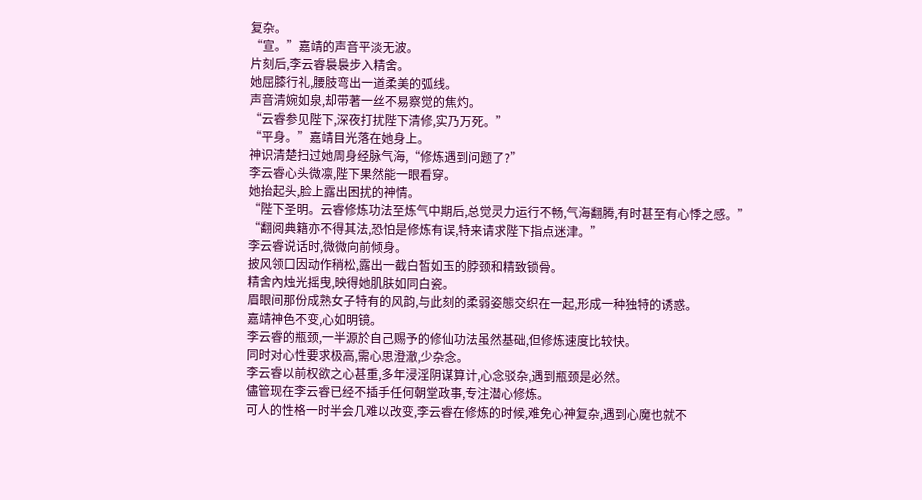复杂。
“宣。”嘉靖的声音平淡无波。
片刻后,李云睿裊裊步入精舍。
她屈膝行礼,腰肢弯出一道柔美的弧线。
声音清婉如泉,却带著一丝不易察觉的焦灼。
“云睿参见陛下,深夜打扰陛下清修,实乃万死。”
“平身。”嘉靖目光落在她身上。
神识清楚扫过她周身经脉气海,“修炼遇到问题了?”
李云睿心头微凛,陛下果然能一眼看穿。
她抬起头,脸上露出困扰的神情。
“陛下圣明。云睿修炼功法至炼气中期后,总觉灵力运行不畅,气海翻腾,有时甚至有心悸之感。”
“翻阅典籍亦不得其法,恐怕是修炼有误,特来请求陛下指点迷津。”
李云睿说话时,微微向前倾身。
披风领口因动作稍松,露出一截白皙如玉的脖颈和精致锁骨。
精舍內烛光摇曳,映得她肌肤如同白瓷。
眉眼间那份成熟女子特有的风韵,与此刻的柔弱姿態交织在一起,形成一种独特的诱惑。
嘉靖神色不变,心如明镜。
李云睿的瓶颈,一半源於自己赐予的修仙功法虽然基础,但修炼速度比较快。
同时对心性要求极高,需心思澄澈,少杂念。
李云睿以前权欲之心甚重,多年浸淫阴谋算计,心念驳杂,遇到瓶颈是必然。
儘管现在李云睿已经不插手任何朝堂政事,专注潜心修炼。
可人的性格一时半会几难以改变,李云睿在修炼的时候,难免心神复杂,遇到心魔也就不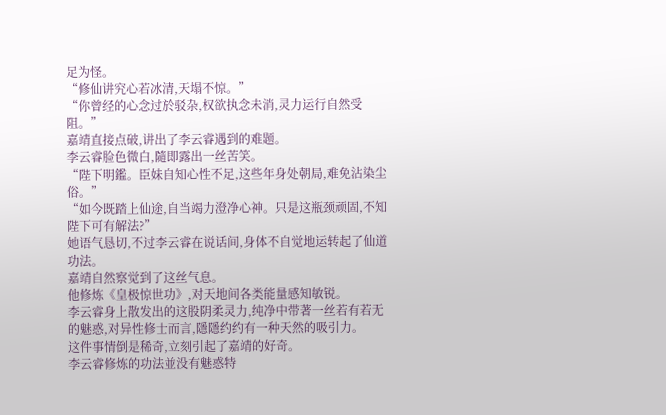足为怪。
“修仙讲究心若冰清,天塌不惊。”
“你曾经的心念过於驳杂,权欲执念未消,灵力运行自然受阻。”
嘉靖直接点破,讲出了李云睿遇到的难题。
李云睿脸色微白,隨即露出一丝苦笑。
“陛下明鑑。臣妹自知心性不足,这些年身处朝局,难免沾染尘俗。”
“如今既踏上仙途,自当竭力澄净心神。只是这瓶颈顽固,不知陛下可有解法?”
她语气恳切,不过李云睿在说话间,身体不自觉地运转起了仙道功法。
嘉靖自然察觉到了这丝气息。
他修炼《皇极惊世功》,对天地间各类能量感知敏锐。
李云睿身上散发出的这股阴柔灵力,纯净中带著一丝若有若无的魅惑,对异性修士而言,隱隱约约有一种天然的吸引力。
这件事情倒是稀奇,立刻引起了嘉靖的好奇。
李云睿修炼的功法並没有魅惑特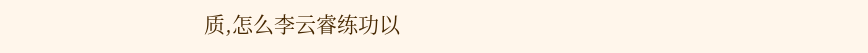质,怎么李云睿练功以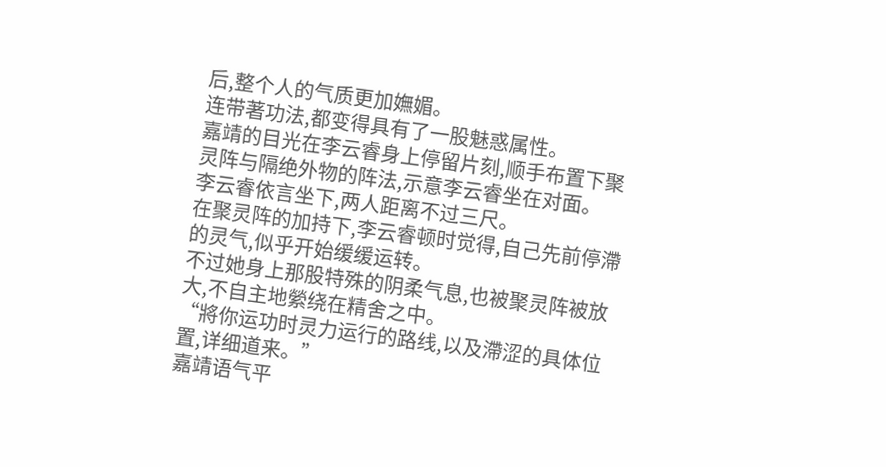后,整个人的气质更加嫵媚。
连带著功法,都变得具有了一股魅惑属性。
嘉靖的目光在李云睿身上停留片刻,顺手布置下聚灵阵与隔绝外物的阵法,示意李云睿坐在对面。
李云睿依言坐下,两人距离不过三尺。
在聚灵阵的加持下,李云睿顿时觉得,自己先前停滯的灵气,似乎开始缓缓运转。
不过她身上那股特殊的阴柔气息,也被聚灵阵被放大,不自主地縈绕在精舍之中。
“將你运功时灵力运行的路线,以及滯涩的具体位置,详细道来。”
嘉靖语气平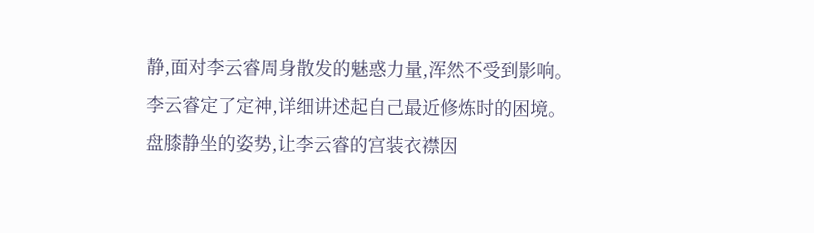静,面对李云睿周身散发的魅惑力量,浑然不受到影响。
李云睿定了定神,详细讲述起自己最近修炼时的困境。
盘膝静坐的姿势,让李云睿的宫装衣襟因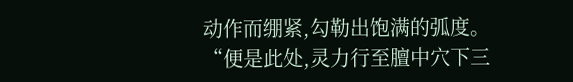动作而绷紧,勾勒出饱满的弧度。
“便是此处,灵力行至膻中穴下三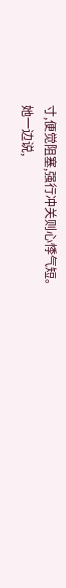寸,便觉阻塞,强行冲关则心悸气短。
她一边说,